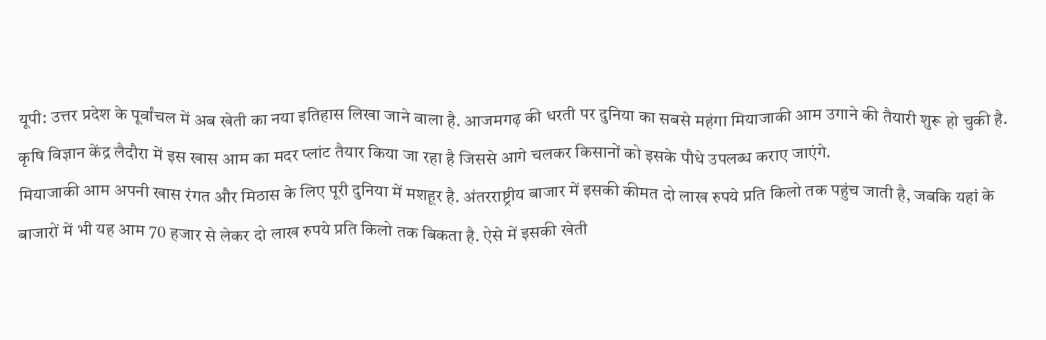यूपी: उत्तर प्रदेश के पूर्वांचल में अब खेती का नया इतिहास लिखा जाने वाला है. आजमगढ़ की धरती पर दुनिया का सबसे महंगा मियाजाकी आम उगाने की तैयारी शुरू हो चुकी है. कृषि विज्ञान केंद्र लैदौरा में इस खास आम का मदर प्लांट तैयार किया जा रहा है जिससे आगे चलकर किसानों को इसके पौधे उपलब्ध कराए जाएंगे.
मियाजाकी आम अपनी खास रंगत और मिठास के लिए पूरी दुनिया में मशहूर है. अंतरराष्ट्रीय बाजार में इसकी कीमत दो लाख रुपये प्रति किलो तक पहुंच जाती है, जबकि यहां के बाजारों में भी यह आम 70 हजार से लेकर दो लाख रुपये प्रति किलो तक बिकता है. ऐसे में इसकी खेती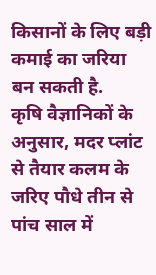किसानों के लिए बड़ी कमाई का जरिया बन सकती है.
कृषि वैज्ञानिकों के अनुसार, मदर प्लांट से तैयार कलम के जरिए पौधे तीन से पांच साल में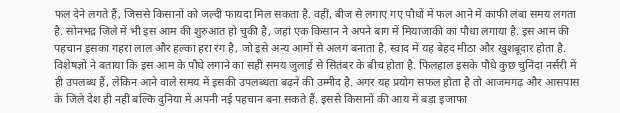फल देने लगते हैं, जिससे किसानों को जल्दी फायदा मिल सकता है. वहीं, बीज से लगाए गए पौधों में फल आने में काफी लंबा समय लगता है. सोनभद्र जिले में भी इस आम की शुरुआत हो चुकी है, जहां एक किसान ने अपने बाग में मियाजाकी का पौधा लगाया है. इस आम की पहचान इसका गहरा लाल और हल्का हरा रंग है, जो इसे अन्य आमों से अलग बनाता है. स्वाद में यह बेहद मीठा और खुशबूदार होता है.
विशेषज्ञों ने बताया कि इस आम के पौधे लगाने का सही समय जुलाई से सितंबर के बीच होता है. फिलहाल इसके पौधे कुछ चुनिंदा नर्सरी में ही उपलब्ध हैं, लेकिन आने वाले समय में इसकी उपलब्धता बढ़ने की उम्मीद है. अगर यह प्रयोग सफल होता है तो आजमगढ़ और आसपास के जिले देश ही नहीं बल्कि दुनिया में अपनी नई पहचान बना सकते हैं. इससे किसानों की आय में बड़ा इजाफा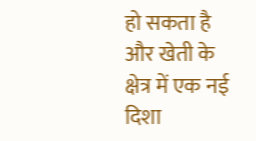हो सकता है और खेती के क्षेत्र में एक नई दिशा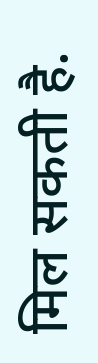मिल सकती है.